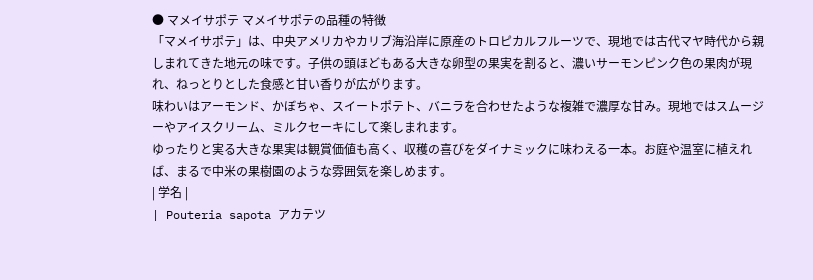● マメイサポテ マメイサポテの品種の特徴
「マメイサポテ」は、中央アメリカやカリブ海沿岸に原産のトロピカルフルーツで、現地では古代マヤ時代から親しまれてきた地元の味です。子供の頭ほどもある大きな卵型の果実を割ると、濃いサーモンピンク色の果肉が現れ、ねっとりとした食感と甘い香りが広がります。
味わいはアーモンド、かぼちゃ、スイートポテト、バニラを合わせたような複雑で濃厚な甘み。現地ではスムージーやアイスクリーム、ミルクセーキにして楽しまれます。
ゆったりと実る大きな果実は観賞価値も高く、収穫の喜びをダイナミックに味わえる一本。お庭や温室に植えれば、まるで中米の果樹園のような雰囲気を楽しめます。
| 学名 |
| Pouteria sapota アカテツ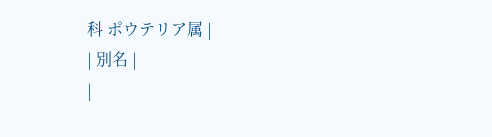科 ポウテリア属 |
| 別名 |
|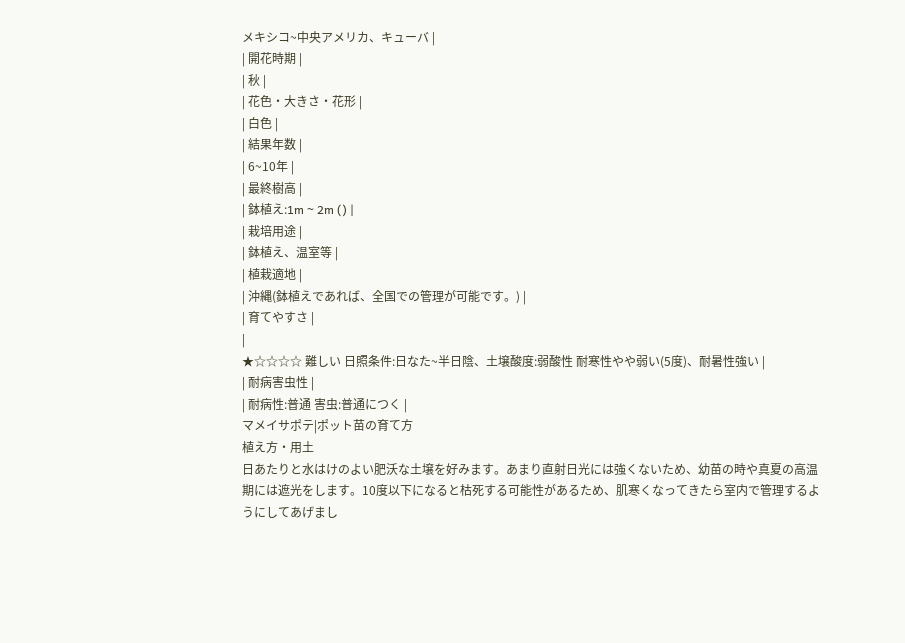メキシコ~中央アメリカ、キューバ |
| 開花時期 |
| 秋 |
| 花色・大きさ・花形 |
| 白色 |
| 結果年数 |
| 6~10年 |
| 最終樹高 |
| 鉢植え:1m ~ 2m () |
| 栽培用途 |
| 鉢植え、温室等 |
| 植栽適地 |
| 沖縄(鉢植えであれば、全国での管理が可能です。) |
| 育てやすさ |
|
★☆☆☆☆ 難しい 日照条件:日なた~半日陰、土壌酸度:弱酸性 耐寒性やや弱い(5度)、耐暑性強い |
| 耐病害虫性 |
| 耐病性:普通 害虫:普通につく |
マメイサポテ|ポット苗の育て方
植え方・用土
日あたりと水はけのよい肥沃な土壌を好みます。あまり直射日光には強くないため、幼苗の時や真夏の高温期には遮光をします。10度以下になると枯死する可能性があるため、肌寒くなってきたら室内で管理するようにしてあげまし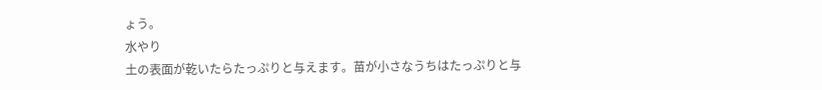ょう。
水やり
土の表面が乾いたらたっぷりと与えます。苗が小さなうちはたっぷりと与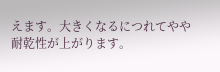えます。大きくなるにつれてやや耐乾性が上がります。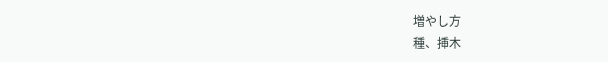増やし方
種、挿木